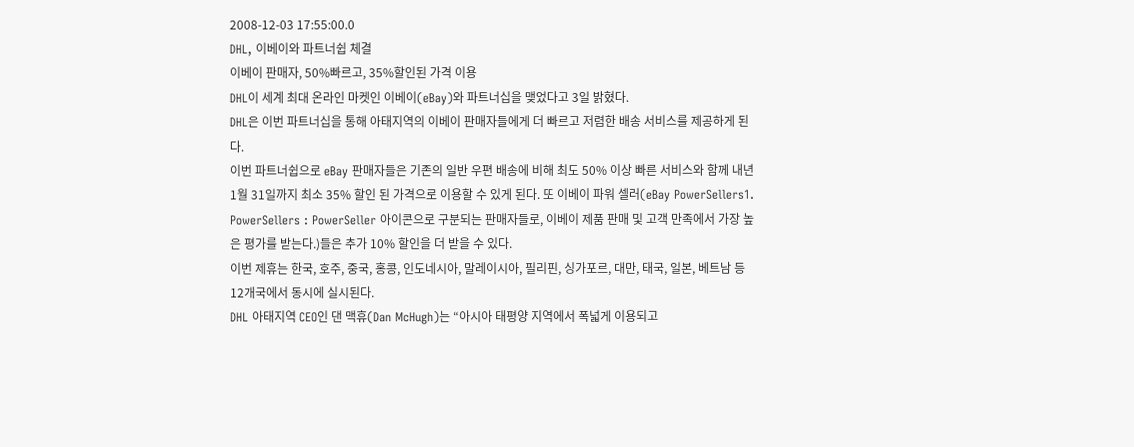2008-12-03 17:55:00.0
DHL, 이베이와 파트너쉽 체결
이베이 판매자, 50%빠르고, 35%할인된 가격 이용
DHL이 세계 최대 온라인 마켓인 이베이(eBay)와 파트너십을 맺었다고 3일 밝혔다.
DHL은 이번 파트너십을 통해 아태지역의 이베이 판매자들에게 더 빠르고 저렴한 배송 서비스를 제공하게 된다.
이번 파트너쉽으로 eBay 판매자들은 기존의 일반 우편 배송에 비해 최도 50% 이상 빠른 서비스와 함께 내년 1월 31일까지 최소 35% 할인 된 가격으로 이용할 수 있게 된다. 또 이베이 파워 셀러(eBay PowerSellers1. PowerSellers : PowerSeller 아이콘으로 구분되는 판매자들로, 이베이 제품 판매 및 고객 만족에서 가장 높은 평가를 받는다.)들은 추가 10% 할인을 더 받을 수 있다.
이번 제휴는 한국, 호주, 중국, 홍콩, 인도네시아, 말레이시아, 필리핀, 싱가포르, 대만, 태국, 일본, 베트남 등 12개국에서 동시에 실시된다.
DHL 아태지역 CEO인 댄 맥휴(Dan McHugh)는 “아시아 태평양 지역에서 폭넓게 이용되고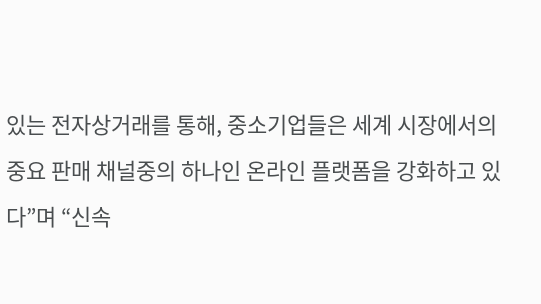있는 전자상거래를 통해, 중소기업들은 세계 시장에서의 중요 판매 채널중의 하나인 온라인 플랫폼을 강화하고 있다”며 “신속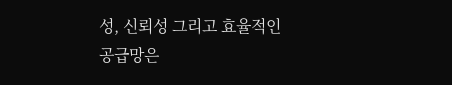성, 신뢰성 그리고 효율적인 공급망은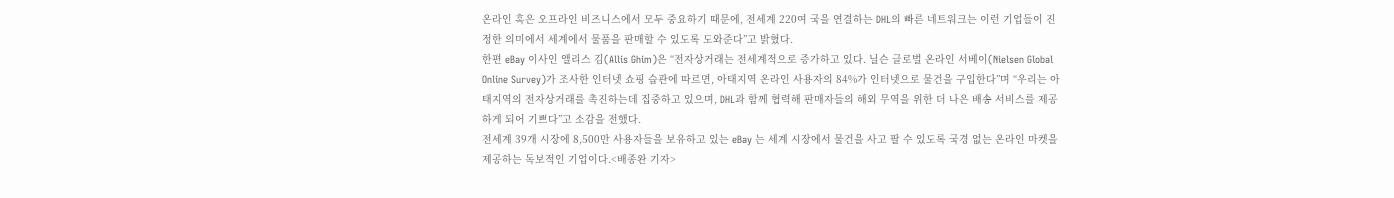온라인 혹은 오프라인 비즈니스에서 모두 중요하기 때문에, 전세계 220여 국을 연결하는 DHL의 빠른 네트워크는 이런 기업들이 진정한 의미에서 세계에서 물품을 판매할 수 있도록 도와준다”고 밝혔다.
한편 eBay 이사인 앨리스 김(Allis Ghim)은 “전자상거래는 전세계적으로 증가하고 있다. 닐슨 글로벌 온라인 서베이(Nielsen Global Online Survey)가 조사한 인터넷 쇼핑 습관에 따르면, 아태지역 온라인 사용자의 84%가 인터넷으로 물건을 구입한다”며 “우리는 아태지역의 전자상거래를 촉진하는데 집중하고 있으며, DHL과 함께 협력해 판매자들의 해외 무역을 위한 더 나은 배송 서비스를 제공하게 되어 기쁘다”고 소감을 전했다.
전세계 39개 시장에 8,500만 사용자들을 보유하고 있는 eBay 는 세계 시장에서 물건을 사고 팔 수 있도록 국경 없는 온라인 마켓을 제공하는 독보적인 기업이다.<배종완 기자>